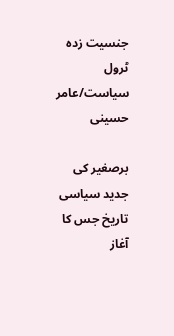جنسیت زدہ ٹرول سیاست/عامر حسینی

برصغیر کی جدید سیاسی تاریخ جس کا آغاز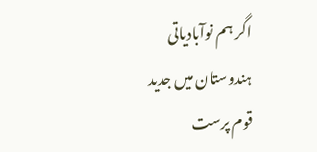اگر ہم نوآبادیاتی ہندوستان میں جدید قوم پرست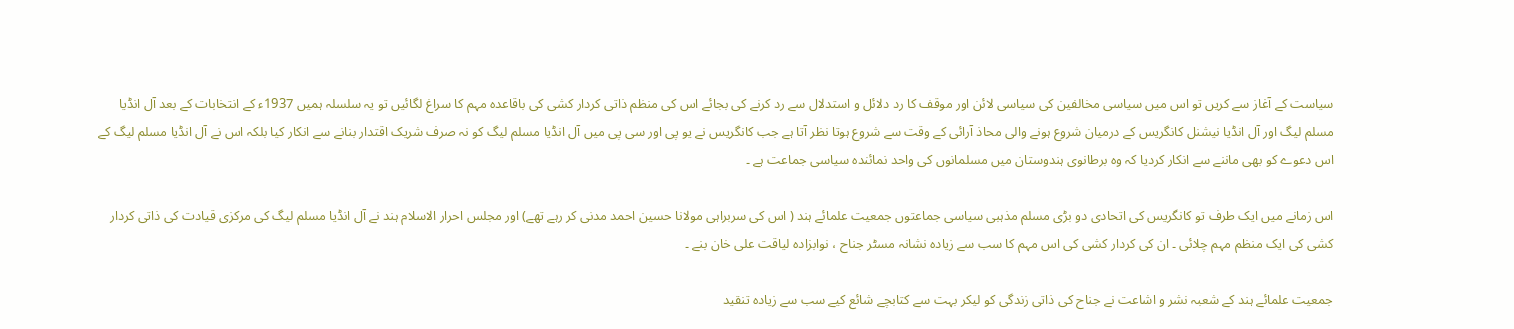سیاست کے آغاز سے کریں تو اس میں سیاسی مخالفین کی سیاسی لائن اور موقف کا رد دلائل و استدلال سے رد کرنے کی بجائے اس کی منظم ذاتی کردار کشی کی باقاعدہ مہم کا سراغ لگائیں تو یہ سلسلہ ہمیں 1937ء کے انتخابات کے بعد آل انڈیا مسلم لیگ اور آل انڈیا نیشنل کانگریس کے درمیان شروع ہونے والی محاذ آرائی کے وقت سے شروع ہوتا نظر آتا ہے جب کانگریس نے یو پی اور سی پی میں آل انڈیا مسلم لیگ کو نہ صرف شریک اقتدار بنانے سے انکار کیا بلکہ اس نے آل انڈیا مسلم لیگ کے اس دعوے کو بھی ماننے سے انکار کردیا کہ وہ برطانوی ہندوستان میں مسلمانوں کی واحد نمائندہ سیاسی جماعت ہے ۔

اس زمانے میں ایک طرف تو کانگریس کی اتحادی دو بڑی مسلم مذہبی سیاسی جماعتوں جمعیت علمائے ہند ( اس کی سربراہی مولانا حسین احمد مدنی کر رہے تھے) اور مجلس احرار الاسلام ہند نے آل انڈیا مسلم لیگ کی مرکزی قیادت کی ذاتی کردار کشی کی ایک منظم مہم چلائی ۔ ان کی کردار کشی کی اس مہم کا سب سے زیادہ نشانہ مسٹر جناح ، نوابزادہ لیاقت علی خان بنے ۔

جمعیت علمائے ہند کے شعبہ نشر و اشاعت نے جناح کی ذاتی زندگی کو لیکر بہت سے کتابچے شائع کیے سب سے زیادہ تنقید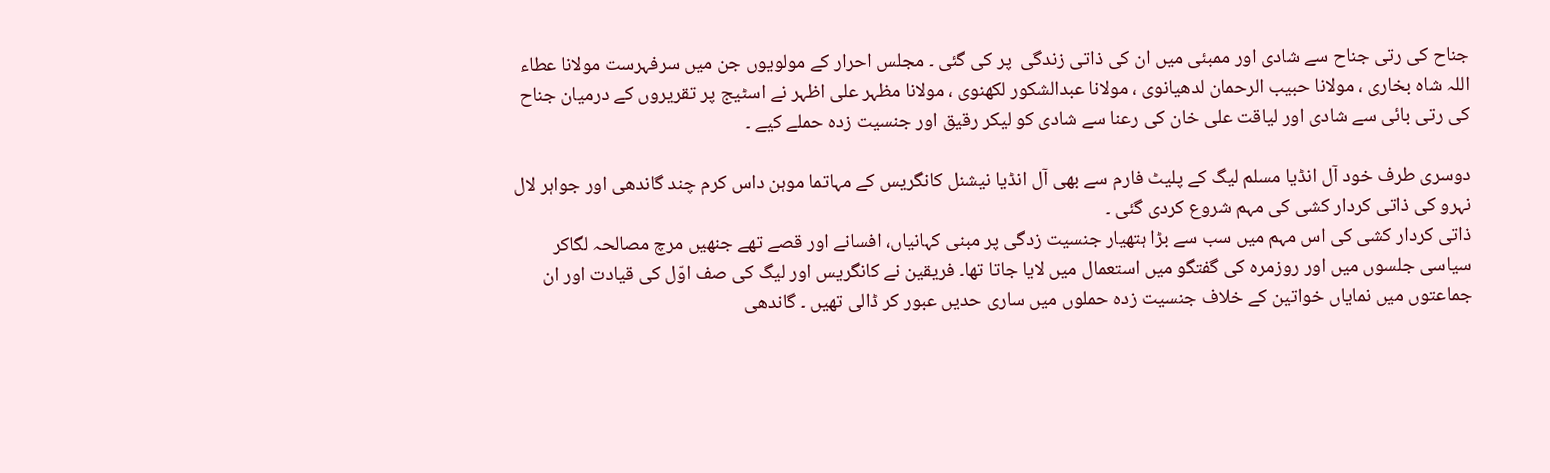جناح کی رتی جناح سے شادی اور ممبئی میں ان کی ذاتی زندگی  پر کی گئی ۔ مجلس احرار کے مولویوں جن میں سرفہرست مولانا عطاء اللہ شاہ بخاری ، مولانا حبیب الرحمان لدھیانوی ، مولانا عبدالشکور لکھنوی ، مولانا مظہر علی اظہر نے اسٹیج پر تقریروں کے درمیان جناح کی رتی بائی سے شادی اور لیاقت علی خان کی رعنا سے شادی کو لیکر رقیق اور جنسیت زدہ حملے کیے ۔

دوسری طرف خود آل انڈیا مسلم لیگ کے پلیٹ فارم سے بھی آل انڈیا نیشنل کانگریس کے مہاتما موہن داس کرم چند گاندھی اور جواہر لال نہرو کی ذاتی کردار کشی کی مہم شروع کردی گئی ۔
ذاتی کردار کشی کی اس مہم میں سب سے بڑا ہتھیار جنسیت زدگی پر مبنی کہانیاں، افسانے اور قصے تھے جنھیں مرچ مصالحہ لگاکر سیاسی جلسوں میں اور روزمرہ کی گفتگو میں استعمال میں لایا جاتا تھا۔ فریقین نے کانگریس اور لیگ کی صف اوّل کی قیادت اور ان جماعتوں میں نمایاں خواتین کے خلاف جنسیت زدہ حملوں میں ساری حدیں عبور کر ڈالی تھیں ۔ گاندھی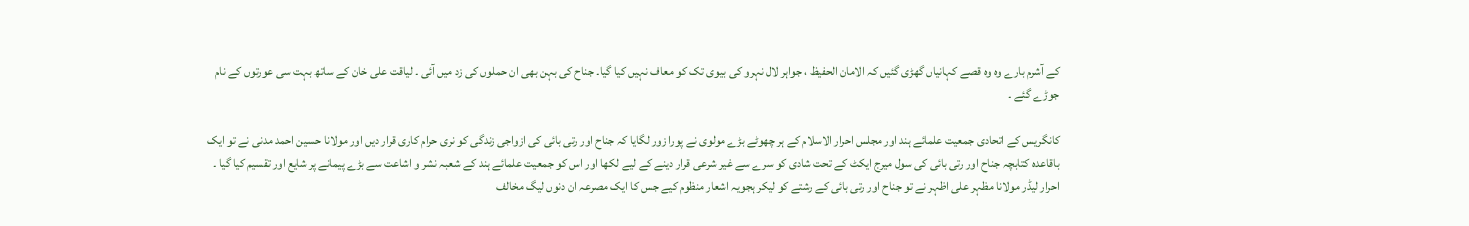کے آشرم بارے وہ وہ قصے کہانیاں گھڑی گئیں کہ الامان الحفیظ ، جواہر لال نہرو کی بیوی تک کو معاف نہیں کیا گیا۔ جناح کی بہن بھی ان حملوں کی زد میں آئی ۔ لیاقت علی خان کے ساتھ بہت سی عورتوں کے نام جوڑے گئے ۔

کانگریس کے اتحادی جمعیت علمائے ہند اور مجلس احرار الاسلام کے ہر چھوٹے بڑے مولوی نے پورا زور لگایا کہ جناح اور رتی بائی کی ازواجی زندگی کو نری حرام کاری قرار دیں اور مولانا حسین احمد مدنی نے تو ایک باقاعدہ کتابچہ جناح اور رتی بائی کی سول میرج ایکٹ کے تحت شادی کو سرے سے غیر شرعی قرار دینے کے لیے لکھا اور اس کو جمعیت علمائے ہند کے شعبہ نشر و اشاعت سے بڑے پیمانے پر شایع اور تقسیم کیا گیا ۔ احرار لیڈر مولانا مظہر علی اظہر نے تو جناح اور رتی بائی کے رشتے کو لیکر ہجویہ اشعار منظوم کیے جس کا ایک مصرعہ ان دنوں لیگ مخالف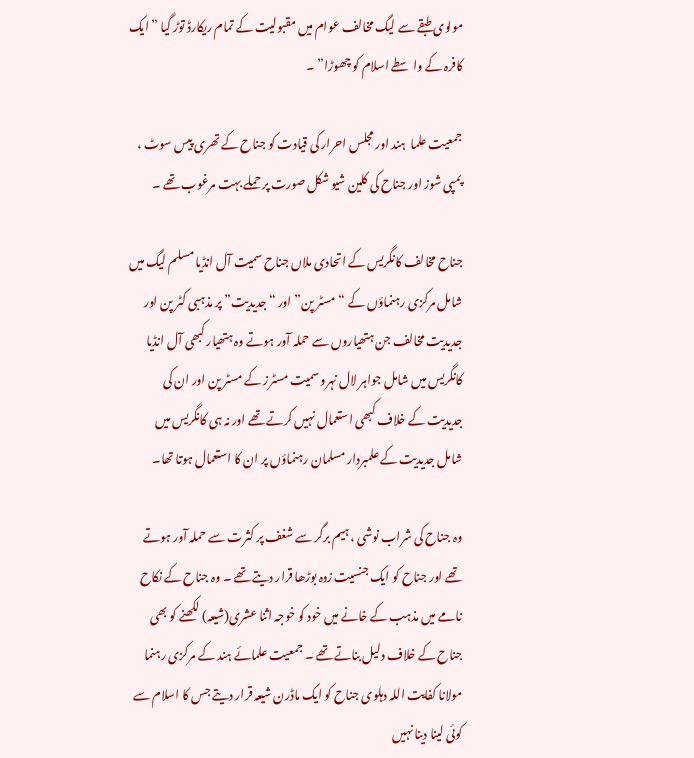مولوی طبقے سے لیگ مخالف عوام میں مقبولیت کے تمام ریکارڈ توڑ گیا ” ایک کافرہ کے واسطے اسلام کو چھوڑا” ۔

جمعیت علما  ہند اور مجلس احرار کی قیادت کو جناح کے تھری پیس سوٹ ، پمپی شوز اور جناح کی کلین شیو شکل صورت پر حملے بہت مرغوب تھے ۔

جناح مخالف کانگریس کے اتحادی ملاں جناح سمیت آل انڈیا مسلم لیگ میں شامل مرکزی رہنماؤں کے “مسٹر پن” اور “جدیدیت” پر مذہبی کٹر پن اور جدیدیت مخالف جن ہتھیاروں سے حملہ آور ہوتے وہ ہتھیار کبھی آل انڈیا کانگریس میں شامل جواہر لال نہرو سمیت مسٹرز کے مسٹر پن اور ان کی جدیدیت کے خلاف کبھی استعمال نہیں کرتے تھے اور نہ ہی کانگریس میں شامل جدیدیت کے علمبردار مسلمان رہنماؤں پر ان کا استعمال ہوتا تھا۔

وہ جناح کی شراب نوشی ، ہیم برگر سے شغف پر کثرت سے حملہ آور ہوتے تھے اور جناح کو ایک جنسیت زدہ بوڑھا قرار دیتے تھے ۔ وہ جناح کے نکاح نامے میں مذہب کے خانے میں خود کو خوجہ اثنا عشری(شیعہ) لکھنے کو بھی جناح کے خلاف دلیل بناتے تھے ۔ جمعیت علمائے ہند کے مرکزی رہنما مولانا کفایت اللہ دہلوی جناح کو ایک ماڈرن شیعہ قرار دیتے جس کا اسلام سے کوئی لینا دینا نہیں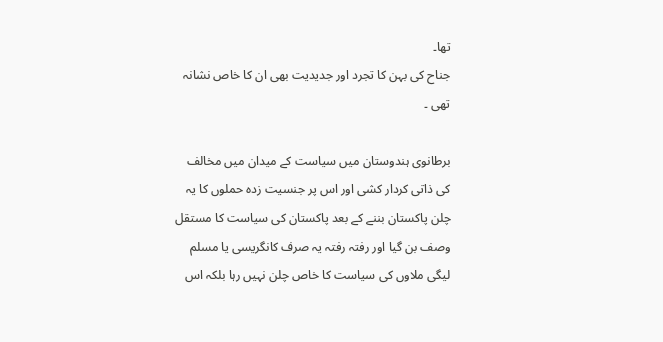تھا۔
جناح کی بہن کا تجرد اور جدیدیت بھی ان کا خاص نشانہ تھی ۔

برطانوی ہندوستان میں سیاست کے میدان میں مخالف کی ذاتی کردار کشی اور اس پر جنسیت زدہ حملوں کا یہ چلن پاکستان بننے کے بعد پاکستان کی سیاست کا مستقل وصف بن گیا اور رفتہ رفتہ یہ صرف کانگریسی یا مسلم لیگی ملاوں کی سیاست کا خاص چلن نہیں رہا بلکہ اس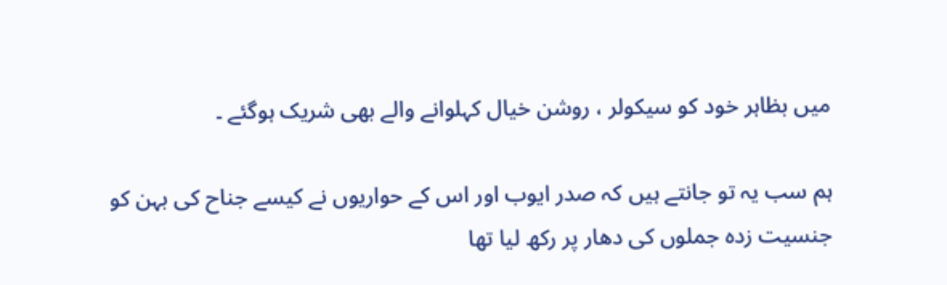میں بظاہر خود کو سیکولر ، روشن خیال کہلوانے والے بھی شریک ہوگئے ۔

ہم سب یہ تو جانتے ہیں کہ صدر ایوب اور اس کے حواریوں نے کیسے جناح کی بہن کو جنسیت زدہ جملوں کی دھار پر رکھ لیا تھا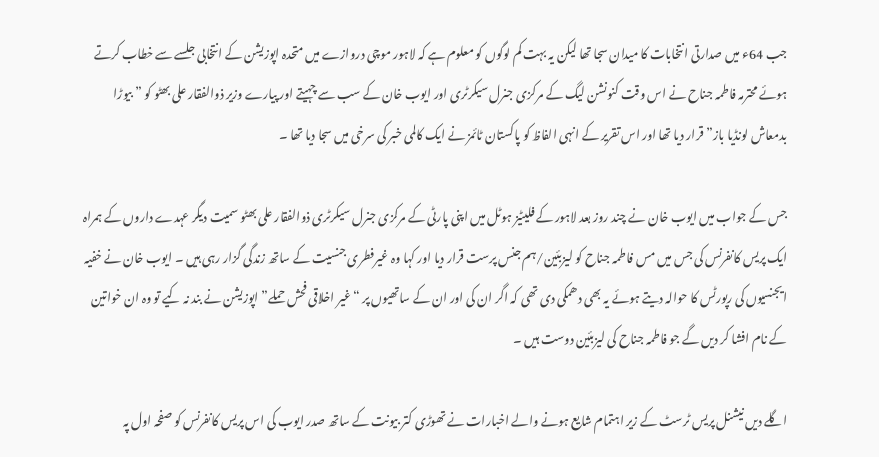جب 64ء میں صدارتی انتخابات کا میدان سجا تھا لیکن یہ بہت کم لوگوں کو معلوم ہے کہ لاہور موچی دروازے میں متحدہ اپوزیشن کے انتخابی جلسے سے خطاب کرتے ہوئے محترمہ فاطمہ جناح نے اس وقت کنونشن لیگ کے مرکزی جنرل سیکرٹری اور ایوب خان کے سب سے چہیتے اور پیارے وزیر ذوالفقار علی بھٹو کو ” بیوڑا بدمعاش لونڈیا باز” قرار دیا تھا اور اس تقریر کے انہی الفاظ کو پاکستان ٹائمز نے ایک کالمی خبر کی سرخی میں سجا دیا تھا ۔

جس کے جواب میں ایوب خان نے چند روز بعد لاہور کے فلیٹیز ہوٹل میں اپنی پارٹی کے مرکزی جنرل سیکرٹری ذوالفقار علی بھٹو سمیت دیگر عہدے داروں کے ہمراہ ایک پریس کانفرنس کی جس میں مس فاطمہ جناح کو لیزبئین/ہم جنس پرست قرار دیا اور کہا وہ غیرفطری جنسیت کے ساتھ زندگی گزار رہی ہیں ۔ ایوب خان نے خفیہ ایجنسیوں کی رپورٹس کا حوالہ دیتے ہوئے یہ بھی دھمکی دی تھی کہ اگر ان کی اور ان کے ساتھیوں پر “غیر اخلاقی فحش حملے” اپوزیشن نے بند نہ کیے تو وہ ان خواتین کے نام افشا کر دیں گے جو فاطمہ جناح کی لیزبئین دوست ہیں ۔

اگلے دیں نیشنل پریس ٹرسٹ کے زیر اہتمام شایع ہونے والے اخبارات نے تھوڑی کتر بیونت کے ساتھ صدر ایوب کی اس پریس کانفرنس کو صفحہ اول پہ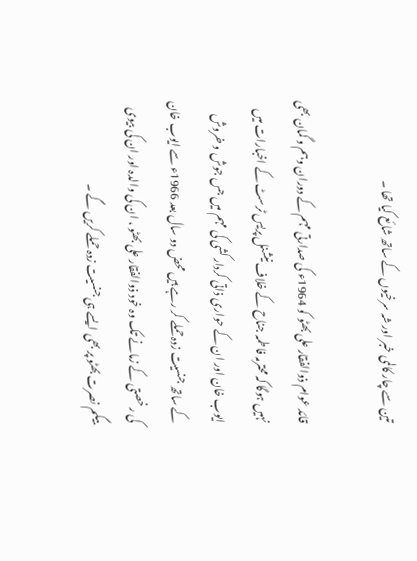تین سے چار کالمی خبر اور شہ سرخیوں کے ساتھ شائع کیا تھا ۔

قائد عوام ذوالفقار علی بھٹو کو 1964ء کی صدارتی مہم کے دوران وہم و گمان بھی نہیں ہوگا کہ محترمہ فاطمہ جناح کے خلاف نیشنل پریس ٹرسٹ کے اخبارات میں ایوب خان اور ان کے حواری ذاتی کردار کشی کی مہم میں جس جوش و خروش کے ساتھ جنسیت زدہ حملے کر رہے ہیں محض دو سال بعد 1966ء سے ایوب خان کی رخصتی کے زمانے تک وہ خود ذوالفقار علی بھٹو ، ان کی والدہ اور ان کی بیوی بیگم نصرت بھٹو پر بھی ایسے ہی جنسیت زدہ حملے کریں گے ۔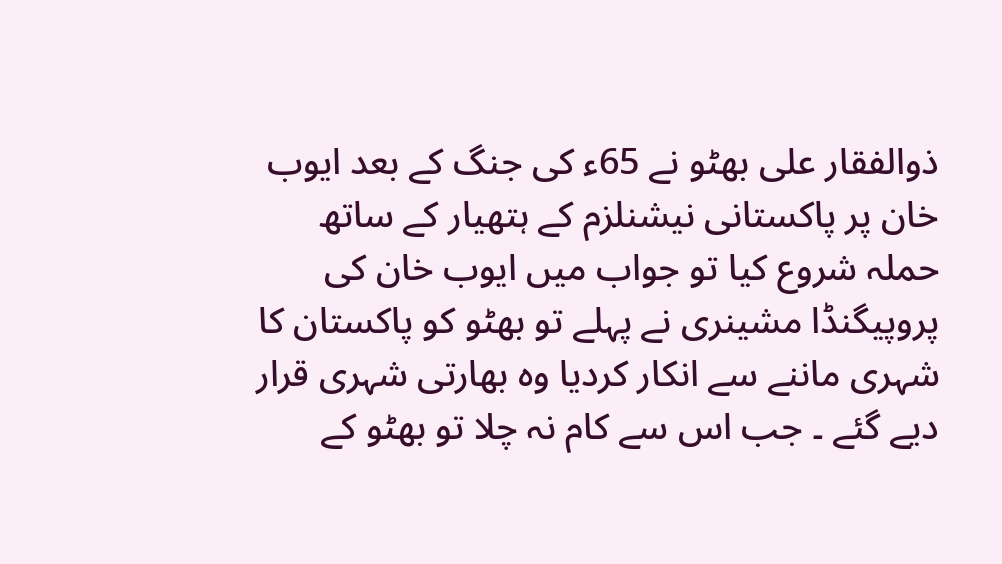ذوالفقار علی بھٹو نے 65ء کی جنگ کے بعد ایوب خان پر پاکستانی نیشنلزم کے ہتھیار کے ساتھ حملہ شروع کیا تو جواب میں ایوب خان کی پروپیگنڈا مشینری نے پہلے تو بھٹو کو پاکستان کا شہری ماننے سے انکار کردیا وہ بھارتی شہری قرار دیے گئے ۔ جب اس سے کام نہ چلا تو بھٹو کے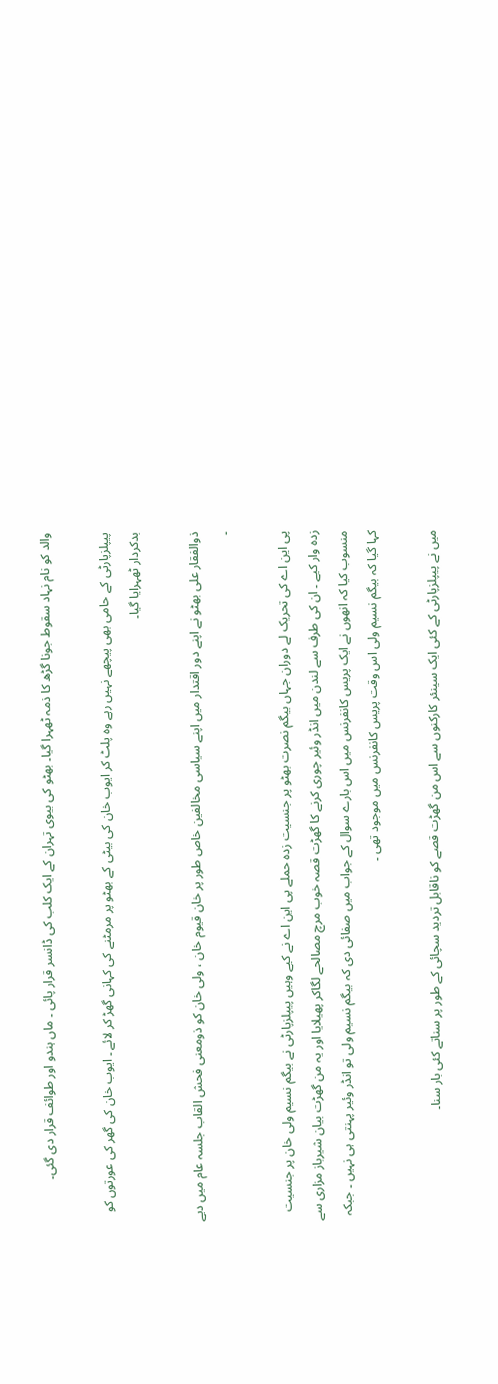والد کو نام نہاد سقوط جونا گڑھ کا ذمہ ٹھہرا گیا۔ بھٹو کی بیوی تہران کے ایک کلب کی ڈانسر قرار پائی ۔ ماں ہندو اور طوائف قرار دی گئی۔

پیپلزپارٹی کے حامی بھی پیچھے نہیں رہے وہ پلٹ کر ایوب خان کی بیٹی کے بھٹو پر مرمٹنے کی کہانی گھڑ کر لائے ۔ ایوب خان کی گھر کی عورتوں کو بدکردار ٹھہرایا گیا۔

ذوالفقار علی بھٹو نے اپنے دور اقتدار میں اپنے سیاسی مخالفین خاص طور پر خان قیوم خان ، ولی خان کو ذومعنی فحش القاب جلسہ عام میں دیے ۔

پی این اے کی تحریک لے دوران جہاں بیگم نصرت بھٹو پر جنسیت زدہ حملے پی این اے نے کیے وہیں پیپلزپارٹی نے بیگم نسیم ولی خان پر جنسیت زدہ وار کیے ۔ ان کی طرف سے لندن میں انڈر وئیر چوری کرنے کا گھڑت قصہ خوب مرچ مصالحے لگاکر پھیلایا اور یہ من گھڑت بیان شیرباز مزاری سے منسوب کیا کہ انھوں نے ایک پریس کانفرنس میں اس بارے سوال کے جواب میں صفائی دی کہ بیگم نسیم ولی تو انڈر وئیر پہنتی ہی نہیں ۔ جبکہ کہا گیا کہ بیگم نسیم ولی اس وقت پریس کانفرنس میں موجود تھی ۔

میں نے پیپلزپارٹی کے کئی ایک سینئر کارکنوں سے اس من گھڑت قصے کو ناقابل تردید سچائی کے طور پر سناتے کئی بار سنا۔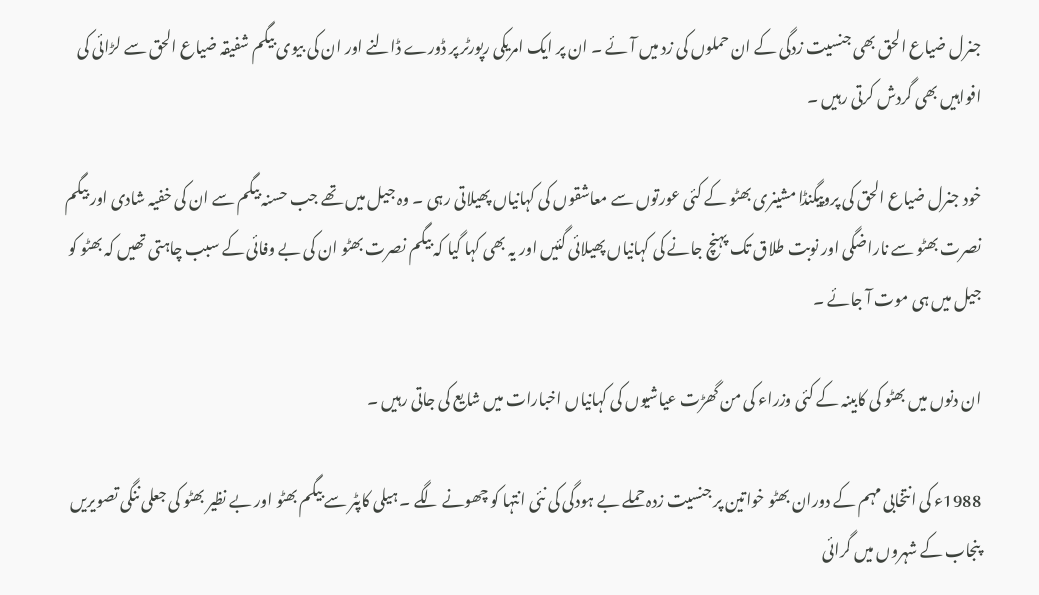جنرل ضیاع الحق بھی جنسیت زدگی کے ان حملوں کی زد میں آئے ۔ ان پر ایک امریکی رپورٹر پر ڈورے ڈالنے اور ان کی بیوی بیگم شفیقہ ضیاع الحق سے لڑائی کی افواہیں بھی گردش کرتی رہیں ۔

خود جنرل ضیاع الحق کی پروپیگنڈا مشینری بھٹو کے کئی عورتوں سے معاشقوں کی کہانیاں پھیلاتی رہی ۔ وہ جیل میں تھے جب حسنہ بیگم سے ان کی خفیہ شادی اور بیگم نصرت بھٹو سے ناراضگی اور نوبت طلاق تک پہنچ جانے کی کہانیاں پھیلائی گئیں اور یہ بھی کہا گیا کہ بیگم نصرت بھٹو ان کی بے وفائی کے سبب چاہتی تھیں کہ بھٹو کو جیل میں ہی موت آ جائے ۔

ان دنوں میں بھٹو کی کابینہ کے کئی وزراء کی من گھڑت عیاشیوں کی کہانیاں اخبارات میں شایع کی جاتی رہیں ۔

1988ء کی انتخابی مہم کے دوران بھٹو خواتین پر جنسیت زدہ حملے بے ہودگی کی نئی انتہا کو چھونے لگے ۔ ہیلی کاپٹر سے بیگم بھٹو اور بے نظیر بھٹو کی جعلی ننگی تصویریں پنجاب کے شہروں میں گرائی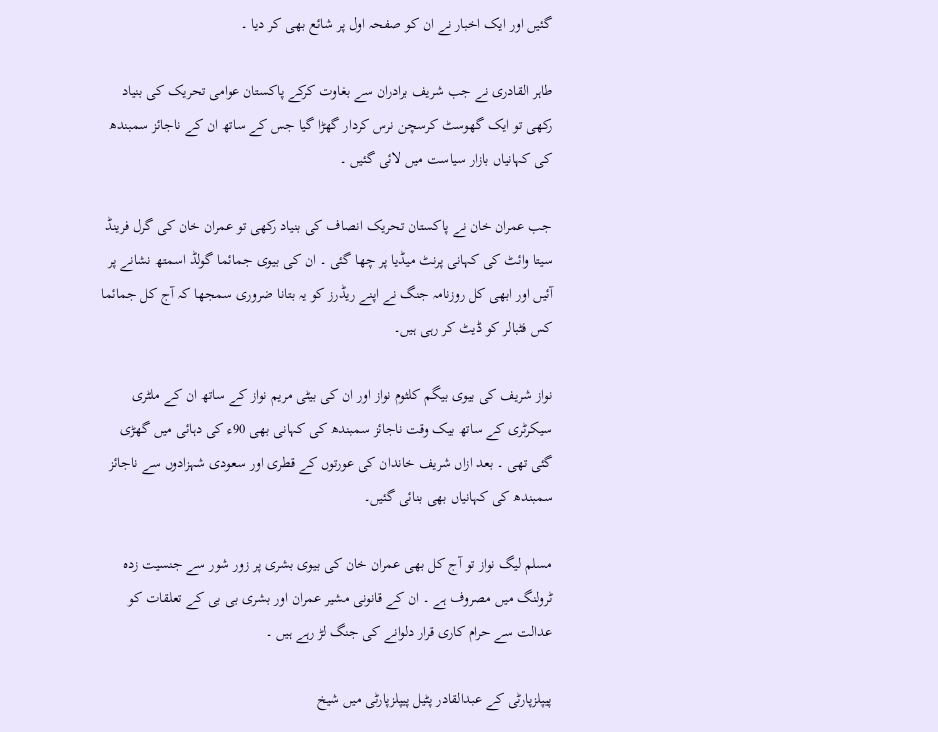گئیں اور ایک اخبار نے ان کو صفحہ اول پر شائع بھی کر دیا ۔

طاہر القادری نے جب شریف برادران سے بغاوت کرکے پاکستان عوامی تحریک کی بنیاد رکھی تو ایک گھوسٹ کرسچن نرس کردار گھڑا گیا جس کے ساتھ ان کے ناجائز سمبندھ کی کہانیاں بازار سیاست میں لائی گئیں ۔

جب عمران خان نے پاکستان تحریک انصاف کی بنیاد رکھی تو عمران خان کی گرل فرینڈ سیتا وائٹ کی کہانی پرنٹ میڈیا پر چھا گئی ۔ ان کی بیوی جمائما گولڈ اسمتھ نشانے پر آئیں اور ابھی کل روزنامہ جنگ نے اپنے ریڈرز کو یہ بتانا ضروری سمجھا کہ آج کل جمائما کس فٹبالر کو ڈیٹ کر رہی ہیں۔

نواز شریف کی بیوی بیگم کلثوم نواز اور ان کی بیٹی مریم نواز کے ساتھ ان کے ملٹری سیکرٹری کے ساتھ بیک وقت ناجائز سمبندھ کی کہانی بھی 90ء کی دہائی میں گھڑی گئی تھی ۔ بعد ازاں شریف خاندان کی عورتوں کے قطری اور سعودی شہزادوں سے ناجائز سمبندھ کی کہانیاں بھی بنائی گئیں۔

مسلم لیگ نواز تو آج کل بھی عمران خان کی بیوی بشری پر زور شور سے جنسیت زدہ ٹرولنگ میں مصروف ہے ۔ ان کے قانونی مشیر عمران اور بشری بی بی کے تعلقات کو عدالت سے حرام کاری قرار دلوانے کی جنگ لڑ رہے ہیں ۔

پیپلزپارٹی کے عبدالقادر پٹیل پیپلزپارٹی میں شیخ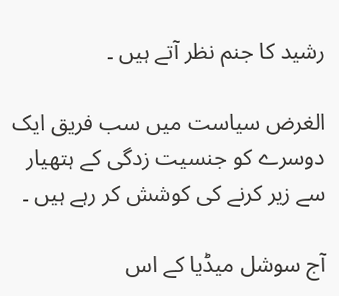رشید کا جنم نظر آتے ہیں ۔

الغرض سیاست میں سب فریق ایک دوسرے کو جنسیت زدگی کے ہتھیار سے زیر کرنے کی کوشش کر رہے ہیں ۔

آج سوشل میڈیا کے اس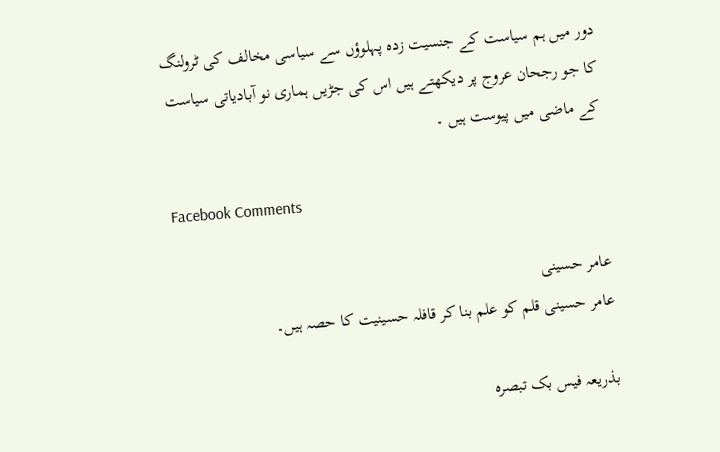دور میں ہم سیاست کے جنسیت زدہ پہلوؤں سے سیاسی مخالف کی ٹرولنگ کا جو رجحان عروج پر دیکھتے ہیں اس کی جڑیں ہماری نو آبادیاتی سیاست کے ماضی میں پیوست ہیں ۔

Facebook Comments

عامر حسینی
عامر حسینی قلم کو علم بنا کر قافلہ حسینیت کا حصہ ہیں۔

بذریعہ فیس بک تبصرہ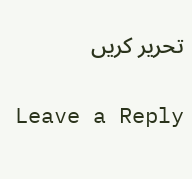تحریر کریں

Leave a Reply